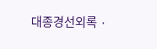대종경선외록 ·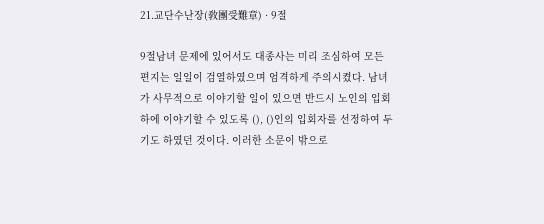21.교단수난장(敎團受難章) · 9절

9절남녀 문제에 있어서도 대종사는 미리 조심하여 모든 편지는 일일이 검열하였으며 엄격하게 주의시켰다. 남녀가 사무적으로 이야기할 일이 있으면 반드시 노인의 입회하에 이야기할 수 있도록 (), ()인의 입회자를 선정하여 두기도 하였던 것이다. 이러한 소문이 밖으로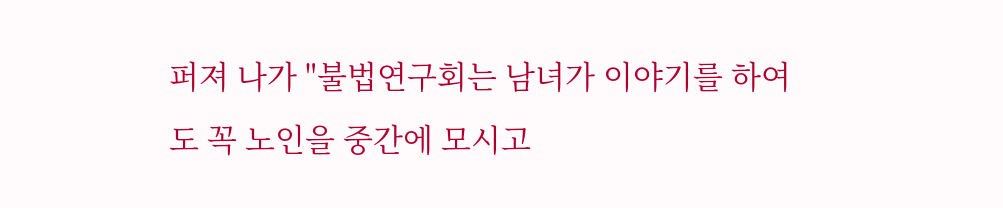퍼져 나가 "불법연구회는 남녀가 이야기를 하여도 꼭 노인을 중간에 모시고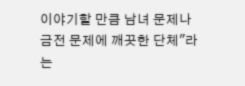이야기할 만큼 남녀 문제나 금전 문제에 깨끗한 단체"라는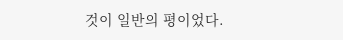것이 일반의 평이었다.